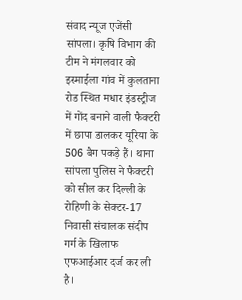संवाद न्यूज एजेंसी
सांपला। कृषि विभाग की टीम ने मंगलवार को इस्माईला गांव में कुलताना रोड स्थित मधार इंडस्ट्रीज में गोंद बनाने वाली फैक्टरी में छापा डालकर यूरिया के 506 बैग पकड़े हैं। थाना सांपला पुलिस ने फैक्टरी को सील कर दिल्ली के रोहिणी के सेक्टर-17 निवासी संचालक संदीप गर्ग के खिलाफ एफआईआर दर्ज कर ली है।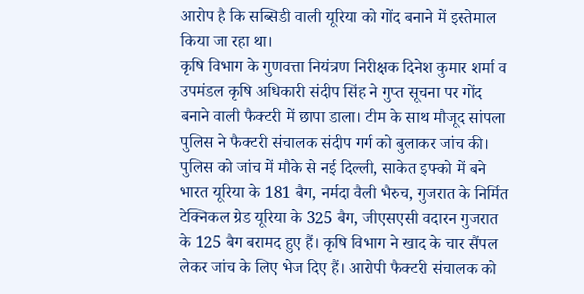आरोप है कि सब्सिडी वाली यूरिया को गोंद बनाने में इस्तेमाल किया जा रहा था।
कृषि विभाग के गुणवत्ता नियंत्रण निरीक्षक दिनेश कुमार शर्मा व उपमंडल कृषि अधिकारी संदीप सिंह ने गुप्त सूचना पर गोंद बनाने वाली फैक्टरी में छापा डाला। टीम के साथ मौजूद सांपला पुलिस ने फैक्टरी संचालक संदीप गर्ग को बुलाकर जांच की।
पुलिस को जांच में मौके से नई दिल्ली, साकेत इफ्को में बने भारत यूरिया के 181 बैग, नर्मदा वैली भैरुच, गुजरात के निर्मित टेक्निकल ग्रेड यूरिया के 325 बैग, जीएसएसी वदारन गुजरात के 125 बैग बरामद हुए हैं। कृषि विभाग ने खाद के चार सैंपल लेकर जांच के लिए भेज दिए हैं। आरोपी फैक्टरी संचालक को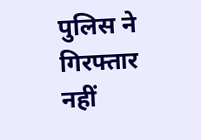पुलिस ने गिरफ्तार नहीं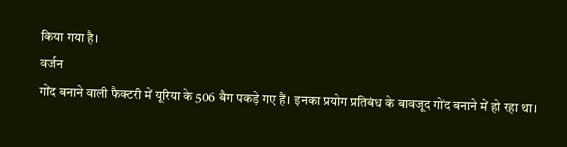किया गया है।
वर्जन
गोंद बनाने वाली फैक्टरी में यूरिया के 506 बैग पकड़े गए हैं। इनका प्रयोग प्रतिबंध के बावजूद गोंद बनाने में हो रहा था।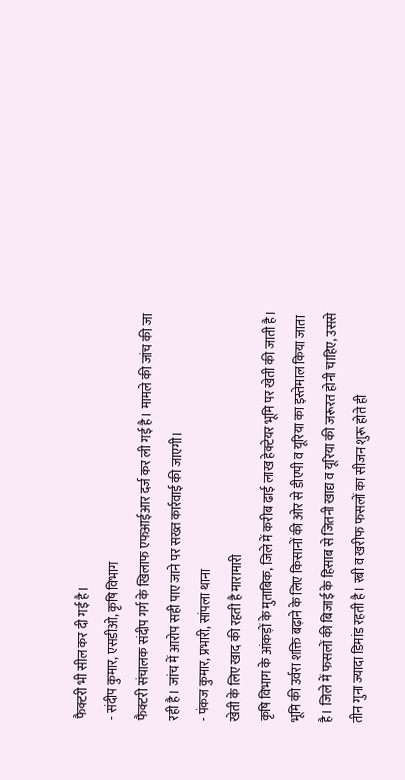फैक्टरी भी सील कर दी गई है।
- संदीप कुमार, एसडीओ, कृषि विभाग
फैक्टरी संचालक संदीप गर्ग के खिलाफ एफआईआर दर्ज कर ली गई है। मामले की जांच की जा रही है। जांच में आरोप सही पाए जाने पर सख्त कार्रवाई की जाएगी।
- पंकज कुमार, प्रभारी, सांपला थाना
खेती के लिए खाद की रहती है मारामारी
कृषि विभाग के आंकड़ों के मुताबिक, जिले में करीब ढाई लाख हेक्टेयर भूमि पर खेती की जाती है। भूमि की उर्वरा शक्ति बढ़ाने के लिए किसानों की ओर से डीएपी व यूरिया का इस्तेमाल किया जाता है। जिले में फसलों की बिजाई के हिसाब से जितनी खाद्य व यूरिया की जरूरत होनी चाहिए, उससे तीन गुना ज्यादा डिमांड रहती है। रबी व खरीफ फसलों का सीजन शुरू होते ही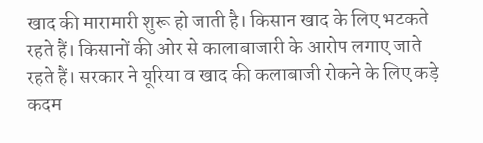खाद की मारामारी शुरू हो जाती है। किसान खाद के लिए भटकते रहते हैं। किसानों की ओर से कालाबाजारी के आरोप लगाए जाते रहते हैं। सरकार ने यूरिया व खाद की कलाबाजी रोकने के लिए कड़े कदम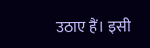उठाए हैं। इसी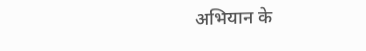अभियान के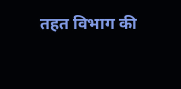तहत विभाग की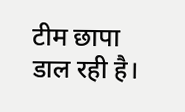टीम छापा डाल रही है।